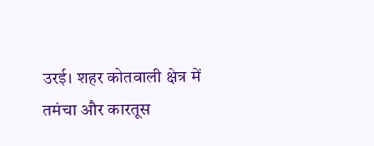उरई। शहर कोतवाली क्षेत्र में तमंचा और कारतूस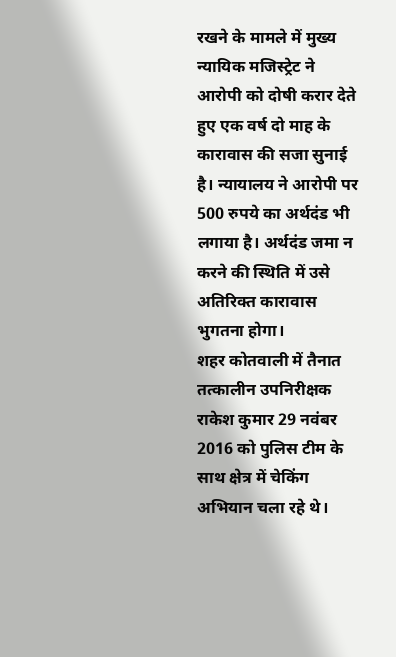रखने के मामले में मुख्य न्यायिक मजिस्ट्रेट ने आरोपी को दोषी करार देते हुए एक वर्ष दो माह के कारावास की सजा सुनाई है। न्यायालय ने आरोपी पर 500 रुपये का अर्थदंड भी लगाया है। अर्थदंड जमा न करने की स्थिति में उसे अतिरिक्त कारावास भुगतना होगा।
शहर कोतवाली में तैनात तत्कालीन उपनिरीक्षक राकेश कुमार 29 नवंबर 2016 को पुलिस टीम के साथ क्षेत्र में चेकिंग अभियान चला रहे थे।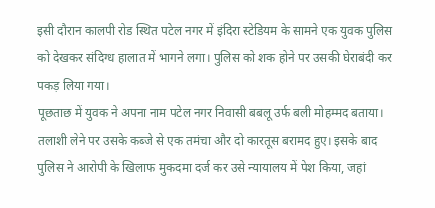इसी दौरान कालपी रोड स्थित पटेल नगर में इंदिरा स्टेडियम के सामने एक युवक पुलिस को देखकर संदिग्ध हालात में भागने लगा। पुलिस को शक होने पर उसकी घेराबंदी कर पकड़ लिया गया।
पूछताछ में युवक ने अपना नाम पटेल नगर निवासी बबलू उर्फ बली मोहम्मद बताया। तलाशी लेने पर उसके कब्जे से एक तमंचा और दो कारतूस बरामद हुए। इसके बाद पुलिस ने आरोपी के खिलाफ मुकदमा दर्ज कर उसे न्यायालय में पेश किया, जहां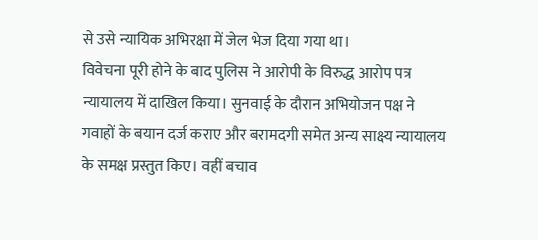से उसे न्यायिक अभिरक्षा में जेल भेज दिया गया था।
विवेचना पूरी होने के बाद पुलिस ने आरोपी के विरुद्ध आरोप पत्र न्यायालय में दाखिल किया। सुनवाई के दौरान अभियोजन पक्ष ने गवाहों के बयान दर्ज कराए और बरामदगी समेत अन्य साक्ष्य न्यायालय के समक्ष प्रस्तुत किए। वहीं बचाव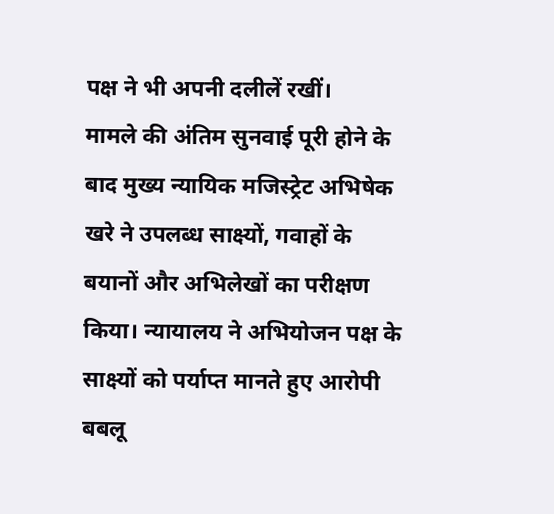पक्ष ने भी अपनी दलीलें रखीं।
मामले की अंतिम सुनवाई पूरी होने के बाद मुख्य न्यायिक मजिस्ट्रेट अभिषेक खरे ने उपलब्ध साक्ष्यों, गवाहों के बयानों और अभिलेखों का परीक्षण किया। न्यायालय ने अभियोजन पक्ष के साक्ष्यों को पर्याप्त मानते हुए आरोपी बबलू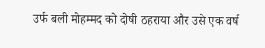उर्फ बली मोहम्मद को दोषी ठहराया और उसे एक वर्ष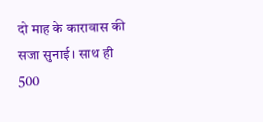दो माह के कारावास की सजा सुनाई। साथ ही 500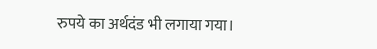रुपये का अर्थदंड भी लगाया गया।